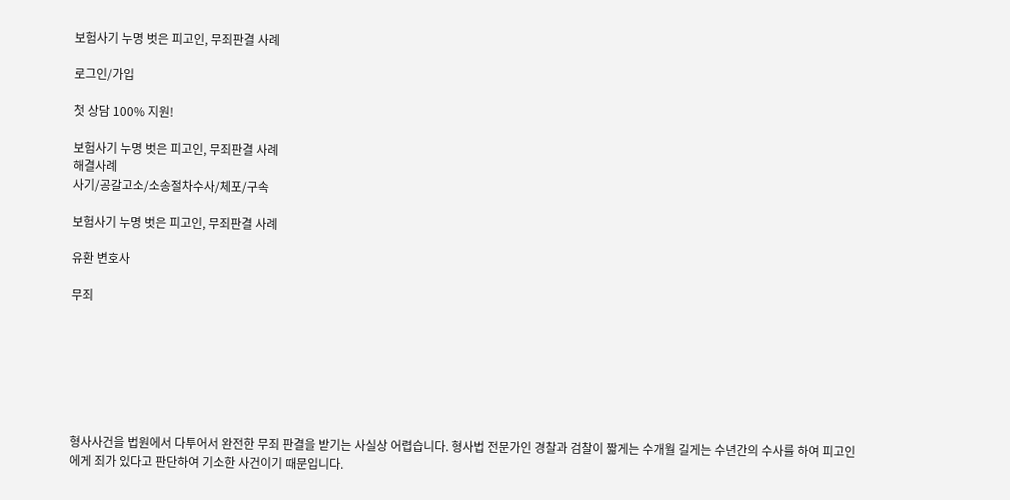보험사기 누명 벗은 피고인, 무죄판결 사례

로그인/가입

첫 상담 100% 지원!

보험사기 누명 벗은 피고인, 무죄판결 사례
해결사례
사기/공갈고소/소송절차수사/체포/구속

보험사기 누명 벗은 피고인, 무죄판결 사례

유환 변호사

무죄







형사사건을 법원에서 다투어서 완전한 무죄 판결을 받기는 사실상 어렵습니다. 형사법 전문가인 경찰과 검찰이 짧게는 수개월 길게는 수년간의 수사를 하여 피고인에게 죄가 있다고 판단하여 기소한 사건이기 때문입니다.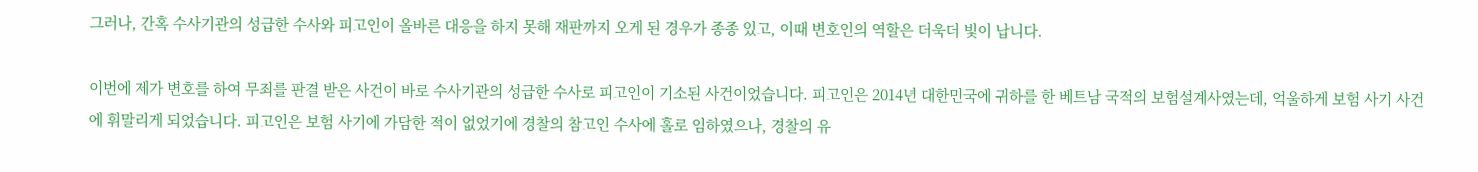그러나, 간혹 수사기관의 성급한 수사와 피고인이 올바른 대응을 하지 못해 재판까지 오게 된 경우가 종종 있고, 이때 변호인의 역할은 더욱더 빛이 납니다.

이번에 제가 변호를 하여 무죄를 판결 받은 사건이 바로 수사기관의 성급한 수사로 피고인이 기소된 사건이었습니다. 피고인은 2014년 대한민국에 귀하를 한 베트남 국적의 보험설계사였는데, 억울하게 보험 사기 사건에 휘말리게 되었습니다. 피고인은 보험 사기에 가담한 적이 없었기에 경찰의 참고인 수사에 홀로 임하였으나, 경찰의 유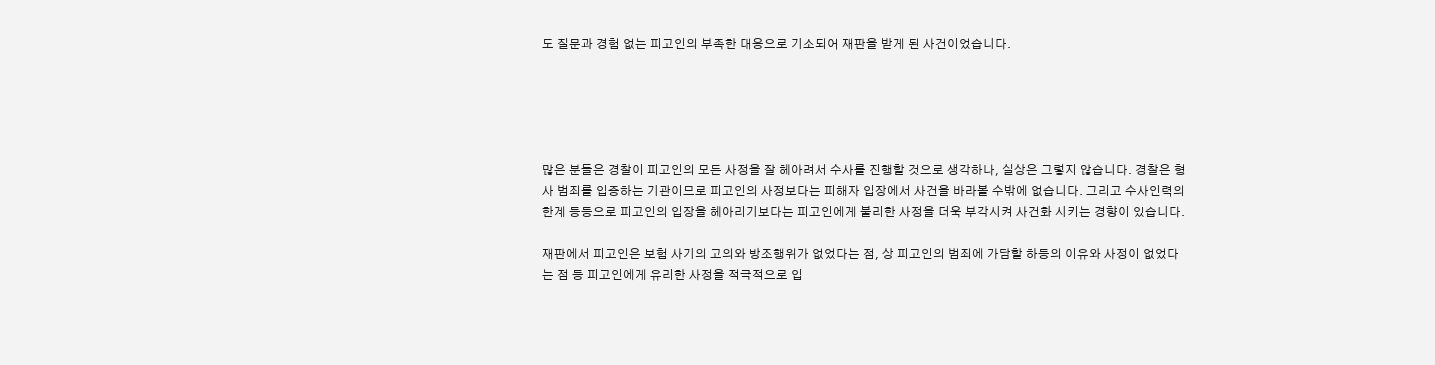도 질문과 경험 없는 피고인의 부족한 대응으로 기소되어 재판을 받게 된 사건이었습니다.





많은 분들은 경찰이 피고인의 모든 사정을 잘 헤아려서 수사를 진행할 것으로 생각하나, 실상은 그렇지 않습니다. 경찰은 형사 범죄를 입증하는 기관이므로 피고인의 사정보다는 피해자 입장에서 사건을 바라볼 수밖에 없습니다. 그리고 수사인력의 한계 등등으로 피고인의 입장을 헤아리기보다는 피고인에게 불리한 사정을 더욱 부각시켜 사건화 시키는 경향이 있습니다.

재판에서 피고인은 보험 사기의 고의와 방조행위가 없었다는 점, 상 피고인의 범죄에 가담할 하등의 이유와 사정이 없었다는 점 등 피고인에게 유리한 사정을 적극적으로 입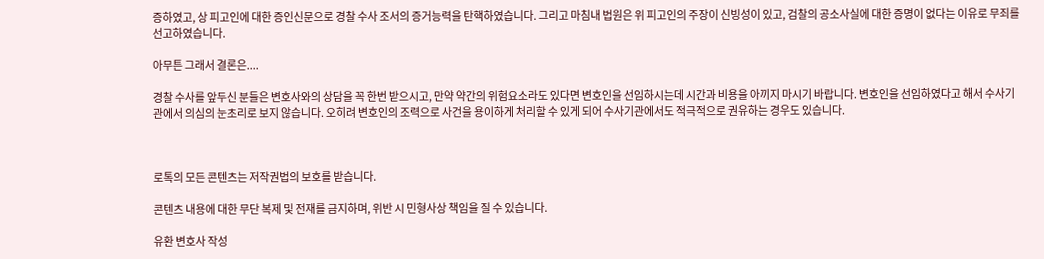증하였고, 상 피고인에 대한 증인신문으로 경찰 수사 조서의 증거능력을 탄핵하였습니다. 그리고 마침내 법원은 위 피고인의 주장이 신빙성이 있고, 검찰의 공소사실에 대한 증명이 없다는 이유로 무죄를 선고하였습니다.

아무튼 그래서 결론은....

경찰 수사를 앞두신 분들은 변호사와의 상담을 꼭 한번 받으시고, 만약 약간의 위험요소라도 있다면 변호인을 선임하시는데 시간과 비용을 아끼지 마시기 바랍니다. 변호인을 선임하였다고 해서 수사기관에서 의심의 눈초리로 보지 않습니다. 오히려 변호인의 조력으로 사건을 용이하게 처리할 수 있게 되어 수사기관에서도 적극적으로 권유하는 경우도 있습니다.



로톡의 모든 콘텐츠는 저작권법의 보호를 받습니다.

콘텐츠 내용에 대한 무단 복제 및 전재를 금지하며, 위반 시 민형사상 책임을 질 수 있습니다.

유환 변호사 작성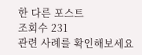한 다른 포스트
조회수 231
관련 사례를 확인해보세요